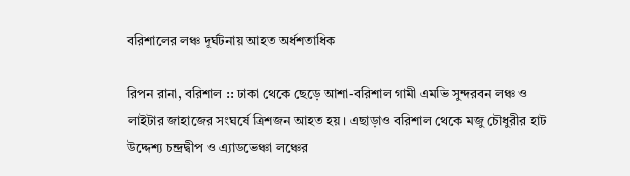বরিশালের লঞ্চ দূর্ঘটনায় আহত অর্ধশতাধিক

রিপন রানা, বরিশাল :: ঢাকা থেকে ছেড়ে আশা-বরিশাল গামী এমভি সুন্দরবন লঞ্চ ও লাইটার জাহাজের সংঘর্ষে ত্রিশজন আহত হয়। এছাড়াও বরিশাল থেকে মজু চৌধুরীর হাট উদ্দেশ্য চন্দ্রদ্বীপ ও এ্যাডভেঞ্চা লঞ্চের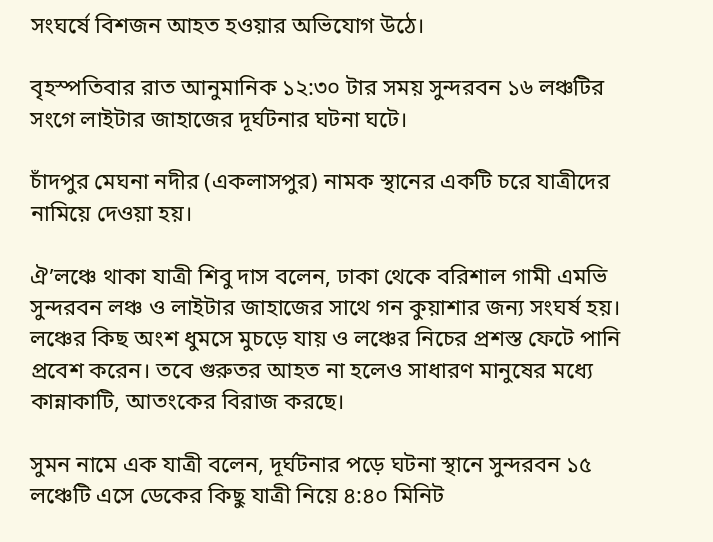সংঘর্ষে বিশজন আহত হওয়ার অভিযোগ উঠে।

বৃহস্পতিবার রাত আনুমানিক ১২:৩০ টার সময় সুন্দরবন ১৬ লঞ্চটির সংগে লাইটার জাহাজের দূর্ঘটনার ঘটনা ঘটে।

চাঁদপুর মেঘনা নদীর (একলাসপুর) নামক স্থানের একটি চরে যাত্রীদের নামিয়ে দেওয়া হয়।

ঐ’লঞ্চে থাকা যাত্রী শিবু দাস বলেন, ঢাকা থেকে বরিশাল গামী এমভি সুন্দরবন লঞ্চ ও লাইটার জাহাজের সাথে গন কুয়াশার জন্য সংঘর্ষ হয়। লঞ্চের কিছ অংশ ধুমসে মুচড়ে যায় ও লঞ্চের নিচের প্রশস্ত ফেটে পানি প্রবেশ করেন। তবে গুরুতর আহত না হলেও সাধারণ মানুষের মধ্যে কান্নাকাটি, আতংকের বিরাজ করছে।

সুমন নামে এক যাত্রী বলেন, দূর্ঘটনার পড়ে ঘটনা স্থানে সুন্দরবন ১৫ লঞ্চেটি এসে ডেকের কিছু যাত্রী নিয়ে ৪:৪০ মিনিট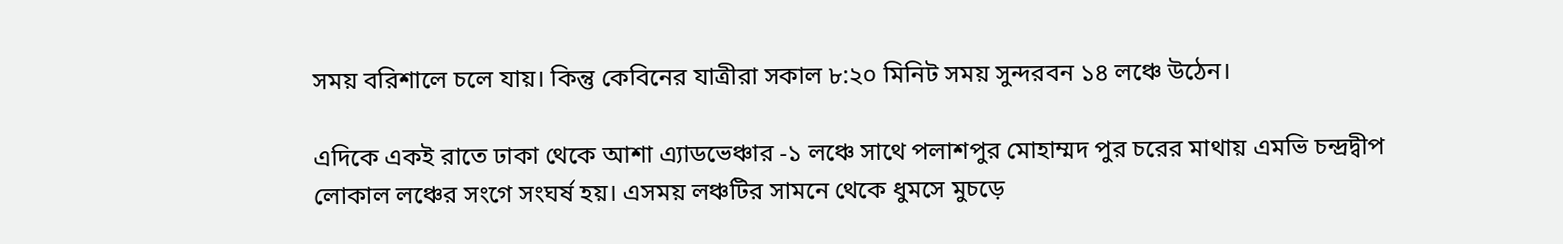সময় বরিশালে চলে যায়। কিন্তু কেবিনের যাত্রীরা সকাল ৮:২০ মিনিট সময় সুন্দরবন ১৪ লঞ্চে উঠেন।

এদিকে একই রাতে ঢাকা থেকে আশা এ্যাডভেঞ্চার -১ লঞ্চে সাথে পলাশপুর মোহাম্মদ পুর চরের মাথায় এমভি চন্দ্রদ্বীপ লোকাল লঞ্চের সংগে সংঘর্ষ হয়। এসময় লঞ্চটির সামনে থেকে ধুমসে মুচড়ে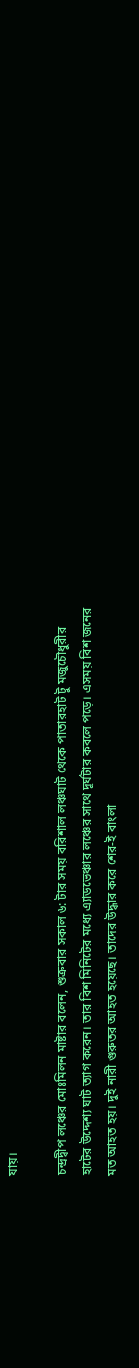যায়।

চন্দ্রদ্বীপ লঞ্চের মোঃমিলন মাষ্টার বলেন, শুক্রবার সকাল ৬: টার সময় বরিশাল লঞ্চঘাট থেকে পাতারহাট টু মজুচৌধুরীর হাটের উদ্দেশ্য ঘাট ত্যাগ করেন। তার বিশ মিনিটের মধ্যে এ্যাডভেঞ্চার লঞ্চের সাথে দূর্ঘটার কবলে পড়ে। এসময় বিশ জনের মত আহত হয়। দুই নারী গুরুতর আহত হয়েছে। তাদের উদ্ধার করে শের-ই বাংলা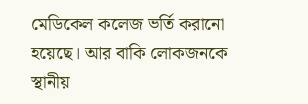মেডিকেল কলেজ ভর্তি করানো হয়েছে। আর বাকি লোকজনকে স্থানীয়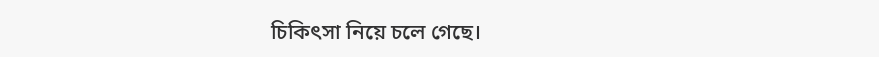চিকিৎসা নিয়ে চলে গেছে।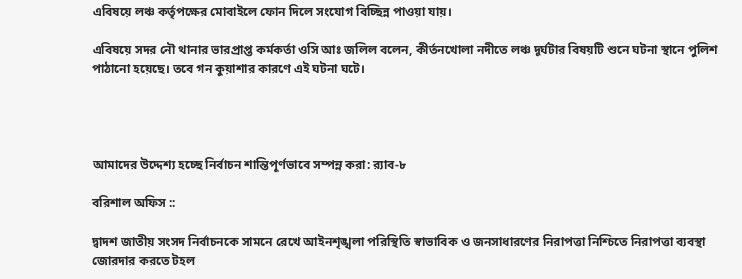এবিষয়ে লঞ্চ কর্তৃপক্ষের মোবাইলে ফোন দিলে সংযোগ বিচ্ছিন্ন পাওয়া যায়।

এবিষয়ে সদর নৌ থানার ভারপ্রাপ্ত কর্মকর্তা ওসি আঃ জলিল বলেন, কীর্তনখোলা নদীতে লঞ্চ দূর্ঘটার বিষয়টি শুনে ঘটনা স্থানে পুলিশ পাঠানো হয়েছে। তবে গন কুয়াশার কারণে এই ঘটনা ঘটে।




আমাদের উদ্দেশ্য হচ্ছে নির্বাচন শান্তিপূর্ণভাবে সম্পন্ন করা: র‌্যাব-৮

বরিশাল অফিস ::

দ্বাদশ জাতীয় সংসদ নির্বাচনকে সামনে রেখে আইনশৃঙ্খলা পরিস্থিতি স্বাভাবিক ও জনসাধারণের নিরাপত্তা নিশ্চিতে নিরাপত্তা ব্যবস্থা জোরদার করতে টহল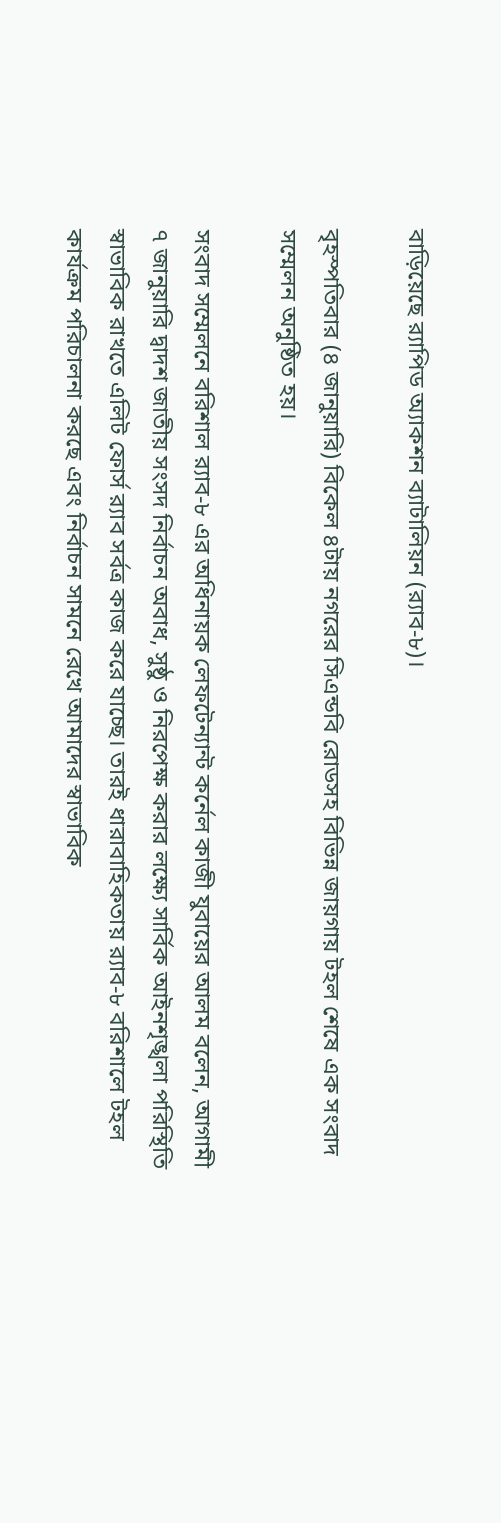বাড়িয়েছে র‌্যাপিড অ্যাকশন ব্যাটালিয়ন (র‌্যাব-৮)।

বৃহস্পতিবার (৪ জানুয়ারি) বিকেল ৪টায় নগরের সিএন্ডবি রোডসহ বিভিন্ন জায়গায় টহল শেষে এক সংবাদ সম্মেলন অনুষ্ঠিত হয়।

সংবাদ সম্মেলনে বরিশাল র‌্যাব-৮ এর অধিনায়ক লেফটেন্যান্ট কর্নেল কাজী যুবায়ের আলম বলেন, আগামী ৭ জানুয়ারি দ্বাদশ জাতীয় সংসদ নির্বাচন অবাধ, সুষ্ঠু ও নিরপেক্ষ করার লক্ষ্যে সার্বিক আইনশৃঙ্খলা পরিস্থিতি স্বাভাবিক রাখতে এলিট ফোর্স র‌্যাব সর্বত্র কাজ করে যাচ্ছে। তারই ধারাবাহিকতায় র‌্যাব-৮ বরিশালে টহল কার্যক্রম পরিচালনা করছে এবং নির্বাচন সামনে রেখে আমাদের স্বাভাবিক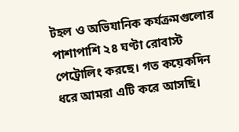টহল ও অভিযানিক কর্যক্রমগুলোর পাশাপাশি ২৪ ঘণ্টা রোবাস্ট পেট্রোলিং করছে। গত কয়েকদিন ধরে আমরা এটি করে আসছি।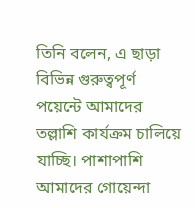তিনি বলেন, এ ছাড়া বিভিন্ন গুরুত্বপূর্ণ পয়েন্টে আমাদের তল্লাশি কার্যক্রম চালিয়ে যাচ্ছি। পাশাপাশি আমাদের গোয়েন্দা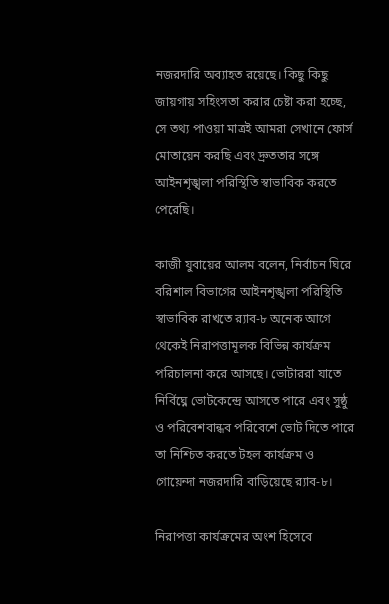নজরদারি অব্যাহত রয়েছে। কিছু কিছু জায়গায় সহিংসতা করার চেষ্টা করা হচ্ছে, সে তথ্য পাওয়া মাত্রই আমরা সেখানে ফোর্স মোতায়েন করছি এবং দ্রুততার সঙ্গে আইনশৃঙ্খলা পরিস্থিতি স্বাভাবিক করতে পেরেছি।

কাজী যুবায়ের আলম বলেন, নির্বাচন ঘিরে বরিশাল বিভাগের আইনশৃঙ্খলা পরিস্থিতি স্বাভাবিক রাখতে র‌্যাব-৮ অনেক আগে থেকেই নিরাপত্তামূলক বিভিন্ন কার্যক্রম পরিচালনা করে আসছে। ভোটাররা যাতে নির্বিঘ্নে ভোটকেন্দ্রে আসতে পারে এবং সুষ্ঠু ও পরিবেশবান্ধব পরিবেশে ভোট দিতে পারে তা নিশ্চিত করতে টহল কার্যক্রম ও গোয়েন্দা নজরদারি বাড়িয়েছে র‌্যাব-৮।

নিরাপত্তা কার্যক্রমের অংশ হিসেবে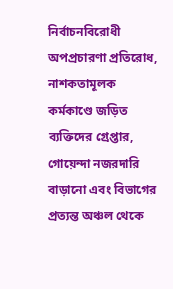নির্বাচনবিরোধী অপপ্রচারণা প্রতিরোধ, নাশকতামূলক কর্মকাণ্ডে জড়িত ব্যক্তিদের গ্রেপ্তার, গোয়েন্দা নজরদারি বাড়ানো এবং বিভাগের প্রত্যন্ত অঞ্চল থেকে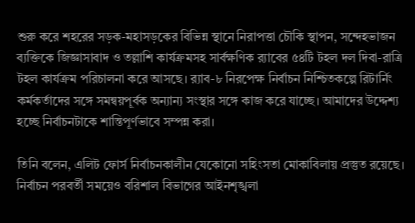শুরু করে শহরের সড়ক-মহাসড়কের বিভিন্ন স্থানে নিরাপত্তা চৌকি স্থাপন, সন্দেহভাজন ব্যক্তিকে জিজ্ঞাসাবাদ ও তল্লাশি কার্যক্রমসহ সার্বক্ষণিক র‌্যাবের ৫৪টি টহল দল দিবা-রাত্রি টহল কার্যক্রম পরিচালনা করে আসছে। র‌্যাব-৮ নিরপেক্ষ নির্বাচন নিশ্চিতকল্পে রিটার্নিং কর্মকর্তাদের সঙ্গে সমন্বয়পূর্বক অন্যান্য সংস্থার সঙ্গে কাজ করে যাচ্ছে। আমাদের উদ্দেশ্য হচ্ছে নির্বাচনটাকে শান্তিপূর্ণভাবে সম্পন্ন করা।

তিনি বলেন, এলিট ফোর্স নির্বাচনকালীন যেকোনো সহিংসতা মোকাবিলায় প্রস্তুত রয়েছে। নির্বাচন পরবর্তী সময়েও বরিশাল বিভাগের আইনশৃঙ্খলা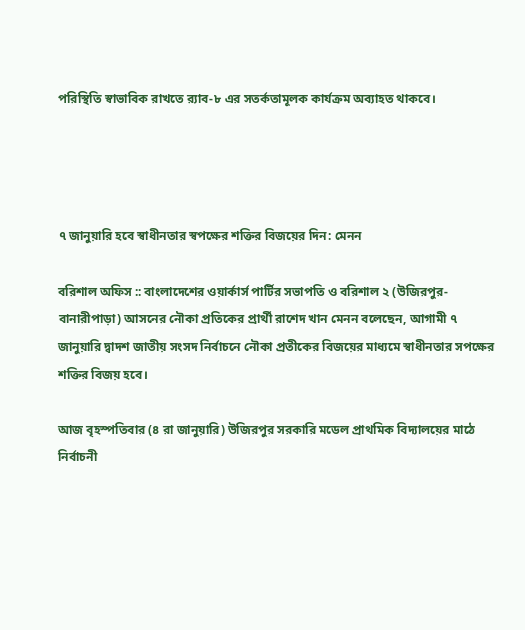পরিস্থিতি স্বাভাবিক রাখতে র‌্যাব-৮ এর সতর্কতামূলক কার্যক্রম অব্যাহত থাকবে।




৭ জানুয়ারি হবে স্বাধীনতার স্বপক্ষের শক্তির বিজয়ের দিন: মেনন

বরিশাল অফিস :: বাংলাদেশের ওয়ার্কার্স পার্টির সভাপতি ও বরিশাল ২ (উজিরপুর-বানারীপাড়া) আসনের নৌকা প্রতিকের প্রার্থী রাশেদ খান মেনন বলেছেন, আগামী ৭ জানুয়ারি দ্বাদশ জাতীয় সংসদ নির্বাচনে নৌকা প্রতীকের বিজয়ের মাধ্যমে স্বাধীনতার সপক্ষের শক্তির বিজয় হবে।

আজ বৃহস্পতিবার (৪ রা জানুয়ারি) উজিরপুর সরকারি মডেল প্রাথমিক বিদ্যালয়ের মাঠে নির্বাচনী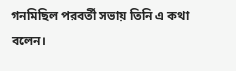গনমিছিল পরবর্তী সভায় তিনি এ কথা বলেন।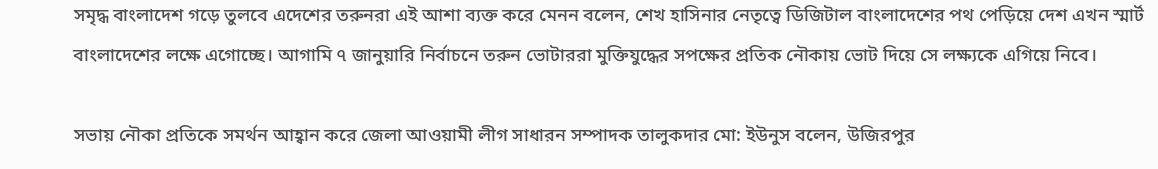সমৃদ্ধ বাংলাদেশ গড়ে তুলবে এদেশের তরুনরা এই আশা ব্যক্ত করে মেনন বলেন, শেখ হাসিনার নেতৃত্বে ডিজিটাল বাংলাদেশের পথ পেড়িয়ে দেশ এখন স্মার্ট বাংলাদেশের লক্ষে এগোচ্ছে। আগামি ৭ জানুয়ারি নির্বাচনে তরুন ভোটাররা মুক্তিযুদ্ধের সপক্ষের প্রতিক নৌকায় ভোট দিয়ে সে লক্ষ্যকে এগিয়ে নিবে।

সভায় নৌকা প্রতিকে সমর্থন আহ্বান করে জেলা আওয়ামী লীগ সাধারন সম্পাদক তালুকদার মো: ইউনুস বলেন, উজিরপুর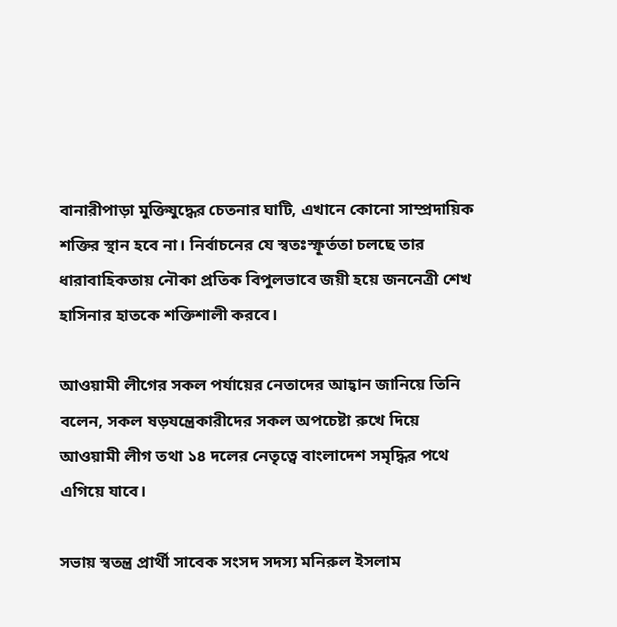বানারীপাড়া মুক্তিযুদ্ধের চেতনার ঘাটি, এখানে কোনো সাম্প্রদায়িক শক্তির স্থান হবে না। নির্বাচনের যে স্বতঃস্ফূর্ততা চলছে তার ধারাবাহিকতায় নৌকা প্রতিক বিপুলভাবে জয়ী হয়ে জননেত্রী শেখ হাসিনার হাতকে শক্তিশালী করবে।

আওয়ামী লীগের সকল পর্যায়ের নেতাদের আহ্বান জানিয়ে তিনি বলেন, সকল ষড়যন্ত্রেকারীদের সকল অপচেষ্টা রুখে দিয়ে আওয়ামী লীগ তথা ১৪ দলের নেতৃত্বে বাংলাদেশ সমৃদ্ধির পথে এগিয়ে যাবে।

সভায় স্বতন্ত্র প্রার্থী সাবেক সংসদ সদস্য মনিরুল ইসলাম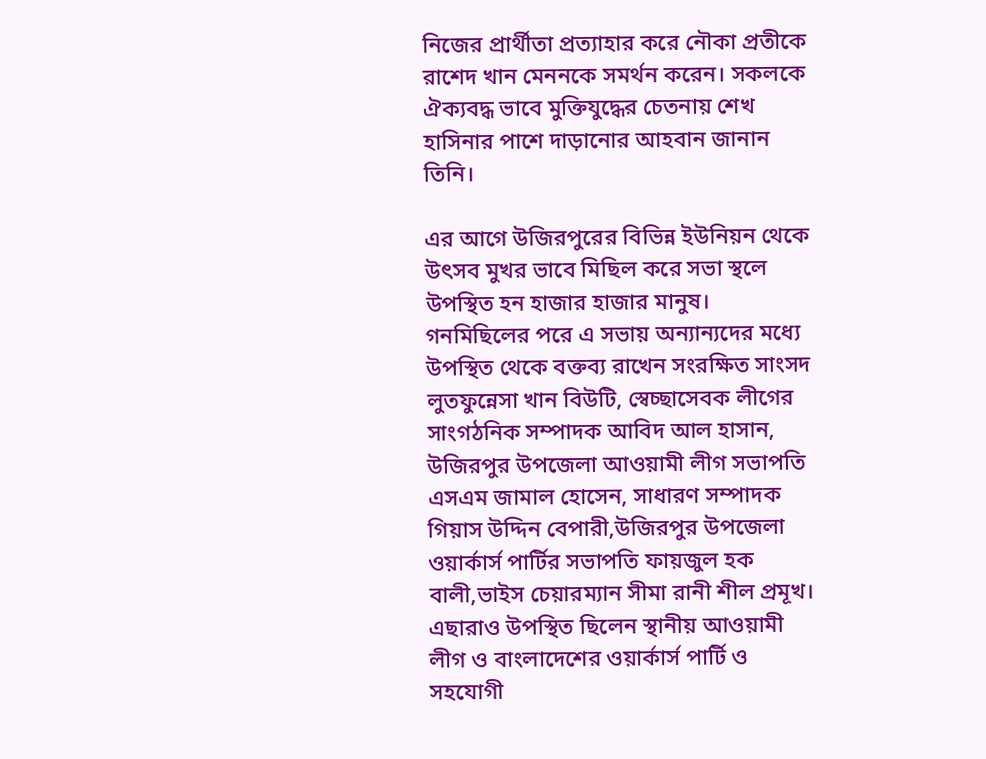নিজের প্রার্থীতা প্রত্যাহার করে নৌকা প্রতীকে রাশেদ খান মেননকে সমর্থন করেন। সকলকে ঐক্যবদ্ধ ভাবে মুক্তিযুদ্ধের চেতনায় শেখ হাসিনার পাশে দাড়ানোর আহবান জানান তিনি।

এর আগে উজিরপুরের বিভিন্ন ইউনিয়ন থেকে উৎসব মুখর ভাবে মিছিল করে সভা স্থলে উপস্থিত হন হাজার হাজার মানুষ। গনমিছিলের পরে এ সভায় অন্যান্যদের মধ্যে উপস্থিত থেকে বক্তব্য রাখেন সংরক্ষিত সাংসদ লুতফুন্নেসা খান বিউটি, স্বেচ্ছাসেবক লীগের সাংগঠনিক সম্পাদক আবিদ আল হাসান, উজিরপুর উপজেলা আওয়ামী লীগ সভাপতি এসএম জামাল হোসেন, সাধারণ সম্পাদক গিয়াস উদ্দিন বেপারী,উজিরপুর উপজেলা ওয়ার্কার্স পার্টির সভাপতি ফায়জুল হক বালী,ভাইস চেয়ারম্যান সীমা রানী শীল প্রমূখ। এছারাও উপস্থিত ছিলেন স্থানীয় আওয়ামী লীগ ও বাংলাদেশের ওয়ার্কার্স পার্টি ও সহযোগী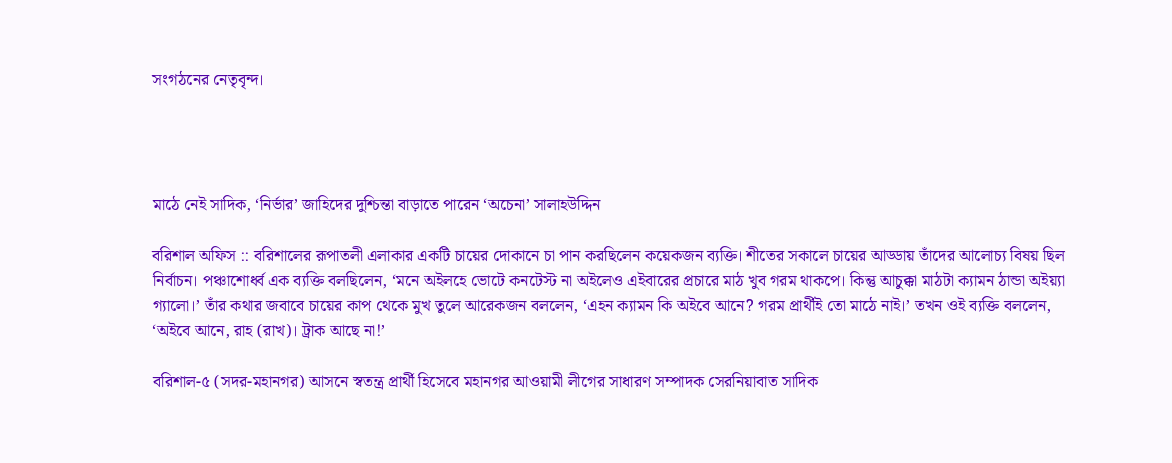সংগঠনের নেতৃবৃন্দ।




মাঠে নেই সাদিক, ‘নির্ভার’ জাহিদের দুশ্চিন্তা বাড়াতে পারেন ‘অচেনা’ সালাহউদ্দিন

বরিশাল অফিস :: বরিশালের রূপাতলী এলাকার একটি চায়ের দোকানে চা পান করছিলেন কয়েকজন ব্যক্তি। শীতের সকালে চায়ের আড্ডায় তাঁদের আলোচ্য বিষয় ছিল নির্বাচন। পঞ্চাশোর্ধ্ব এক ব্যক্তি বলছিলেন, ‘মনে অইলহে ভোটে কনটেস্ট না অইলেও এইবারের প্রচারে মাঠ খুব গরম থাকপে। কিন্তু আচুক্কা মাঠটা ক্যামন ঠান্ডা অইয়্যা গ্যালো।’ তাঁর কথার জবাবে চায়ের কাপ থেকে মুখ তুলে আরেকজন বললেন, ‘এহন ক্যামন কি অইবে আনে? গরম প্রার্থীই তো মাঠে নাই।’ তখন ওই ব্যক্তি বললেন, ‘অইবে আনে, রাহ (রাখ)। ট্রাক আছে না!’

বরিশাল-৫ (সদর-মহানগর) আসনে স্বতন্ত্র প্রার্থী হিসেবে মহানগর আওয়ামী লীগের সাধারণ সম্পাদক সেরনিয়াবাত সাদিক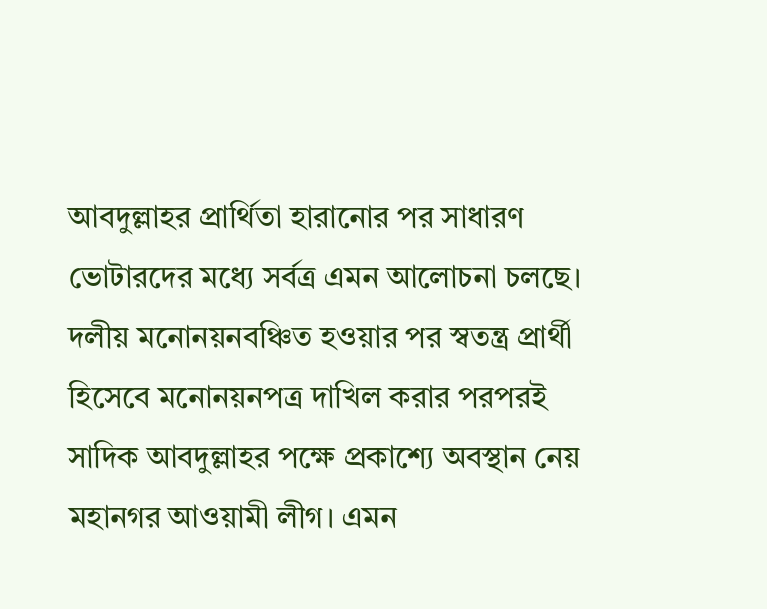আবদুল্লাহর প্রার্থিতা হারানোর পর সাধারণ ভোটারদের মধ্যে সর্বত্র এমন আলোচনা চলছে। দলীয় মনোনয়নবঞ্চিত হওয়ার পর স্বতন্ত্র প্রার্থী হিসেবে মনোনয়নপত্র দাখিল করার পরপরই সাদিক আবদুল্লাহর পক্ষে প্রকাশ্যে অবস্থান নেয় মহানগর আওয়ামী লীগ। এমন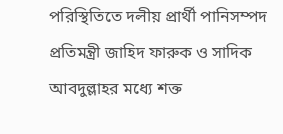পরিস্থিতিতে দলীয় প্রার্থী পানিসম্পদ প্রতিমন্ত্রী জাহিদ ফারুক ও সাদিক আবদুল্লাহর মধ্যে শক্ত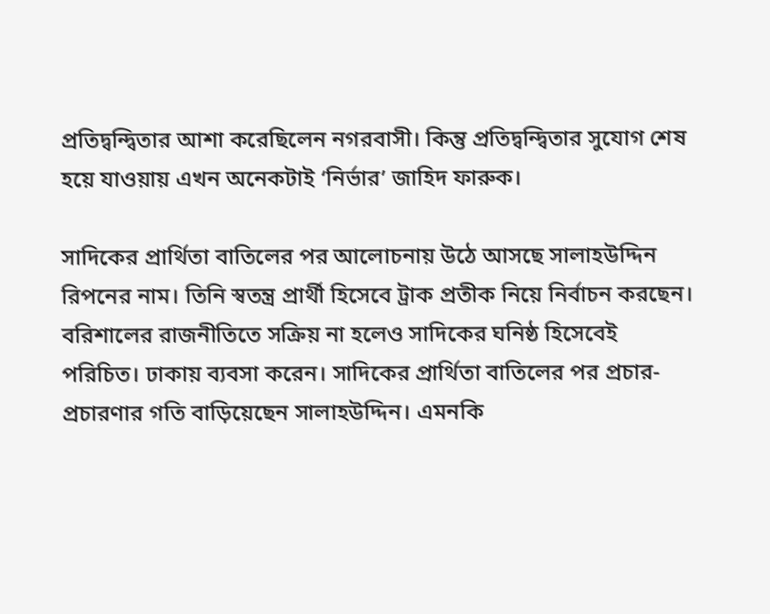প্রতিদ্বন্দ্বিতার আশা করেছিলেন নগরবাসী। কিন্তু প্রতিদ্বন্দ্বিতার সুযোগ শেষ হয়ে যাওয়ায় এখন অনেকটাই ‘নির্ভার’ জাহিদ ফারুক।

সাদিকের প্রার্থিতা বাতিলের পর আলোচনায় উঠে আসছে সালাহউদ্দিন রিপনের নাম। তিনি স্বতন্ত্র প্রার্থী হিসেবে ট্রাক প্রতীক নিয়ে নির্বাচন করছেন। বরিশালের রাজনীতিতে সক্রিয় না হলেও সাদিকের ঘনিষ্ঠ হিসেবেই পরিচিত। ঢাকায় ব্যবসা করেন। সাদিকের প্রার্থিতা বাতিলের পর প্রচার-প্রচারণার গতি বাড়িয়েছেন সালাহউদ্দিন। এমনকি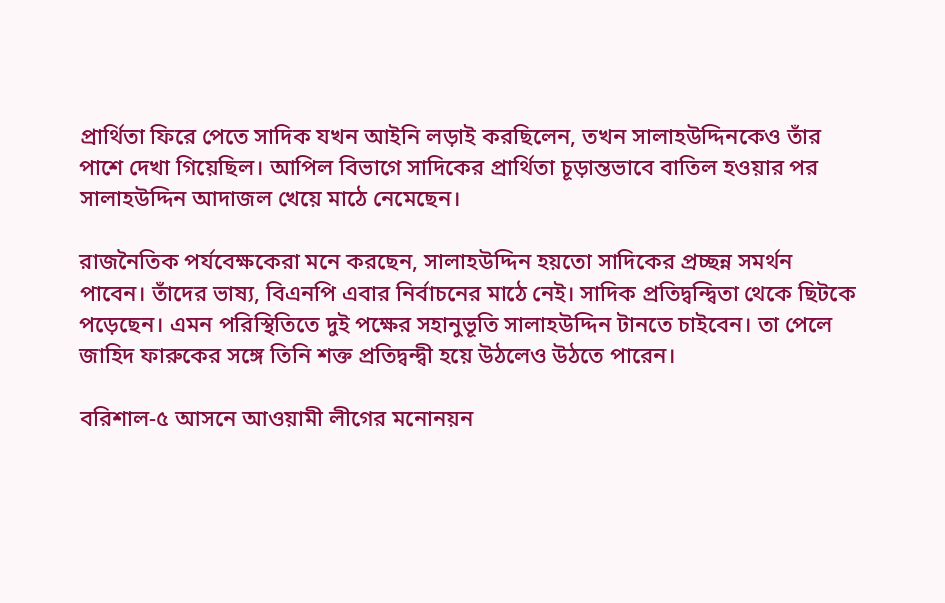প্রার্থিতা ফিরে পেতে সাদিক যখন আইনি লড়াই করছিলেন, তখন সালাহউদ্দিনকেও তাঁর পাশে দেখা গিয়েছিল। আপিল বিভাগে সাদিকের প্রার্থিতা চূড়ান্তভাবে বাতিল হওয়ার পর সালাহউদ্দিন আদাজল খেয়ে মাঠে নেমেছেন।

রাজনৈতিক পর্যবেক্ষকেরা মনে করছেন, সালাহউদ্দিন হয়তো সাদিকের প্রচ্ছন্ন সমর্থন পাবেন। তাঁদের ভাষ্য, বিএনপি এবার নির্বাচনের মাঠে নেই। সাদিক প্রতিদ্বন্দ্বিতা থেকে ছিটকে পড়েছেন। এমন পরিস্থিতিতে দুই পক্ষের সহানুভূতি সালাহউদ্দিন টানতে চাইবেন। তা পেলে জাহিদ ফারুকের সঙ্গে তিনি শক্ত প্রতিদ্বন্দ্বী হয়ে উঠলেও উঠতে পারেন।

বরিশাল-৫ আসনে আওয়ামী লীগের মনোনয়ন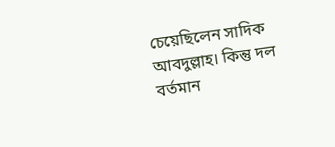চেয়েছিলেন সাদিক আবদুল্লাহ। কিন্তু দল বর্তমান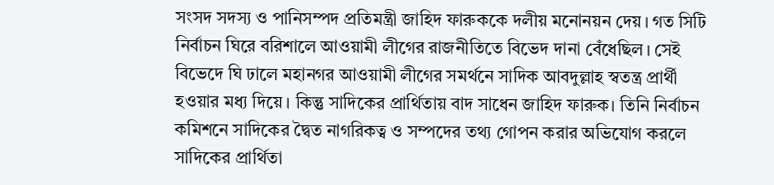সংসদ সদস্য ও পানিসম্পদ প্রতিমন্ত্রী জাহিদ ফারুককে দলীয় মনোনয়ন দেয়। গত সিটি নির্বাচন ঘিরে বরিশালে আওয়ামী লীগের রাজনীতিতে বিভেদ দানা বেঁধেছিল। সেই বিভেদে ঘি ঢালে মহানগর আওয়ামী লীগের সমর্থনে সাদিক আবদুল্লাহ স্বতন্ত্র প্রার্থী হওয়ার মধ্য দিয়ে। কিন্তু সাদিকের প্রার্থিতায় বাদ সাধেন জাহিদ ফারুক। তিনি নির্বাচন কমিশনে সাদিকের দ্বৈত নাগরিকত্ব ও সম্পদের তথ্য গোপন করার অভিযোগ করলে সাদিকের প্রার্থিতা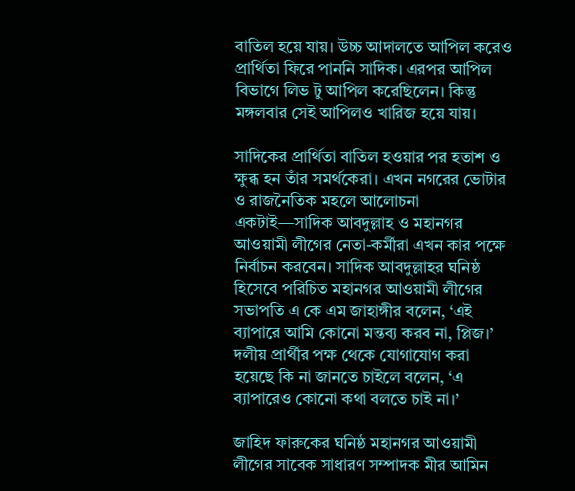বাতিল হয়ে যায়। উচ্চ আদালতে আপিল করেও প্রার্থিতা ফিরে পাননি সাদিক। এরপর আপিল বিভাগে লিভ টু আপিল করেছিলেন। কিন্তু মঙ্গলবার সেই আপিলও খারিজ হয়ে যায়।

সাদিকের প্রার্থিতা বাতিল হওয়ার পর হতাশ ও ক্ষুব্ধ হন তাঁর সমর্থকেরা। এখন নগরের ভোটার ও রাজনৈতিক মহলে আলোচনা একটাই—সাদিক আবদুল্লাহ ও মহানগর আওয়ামী লীগের নেতা-কর্মীরা এখন কার পক্ষে নির্বাচন করবেন। সাদিক আবদুল্লাহর ঘনিষ্ঠ হিসেবে পরিচিত মহানগর আওয়ামী লীগের সভাপতি এ কে এম জাহাঙ্গীর বলেন, ‘এই ব্যাপারে আমি কোনো মন্তব্য করব না, প্লিজ।’ দলীয় প্রার্থীর পক্ষ থেকে যোগাযোগ করা হয়েছে কি না জানতে চাইলে বলেন, ‘এ ব্যাপারেও কোনো কথা বলতে চাই না।’

জাহিদ ফারুকের ঘনিষ্ঠ মহানগর আওয়ামী লীগের সাবেক সাধারণ সম্পাদক মীর আমিন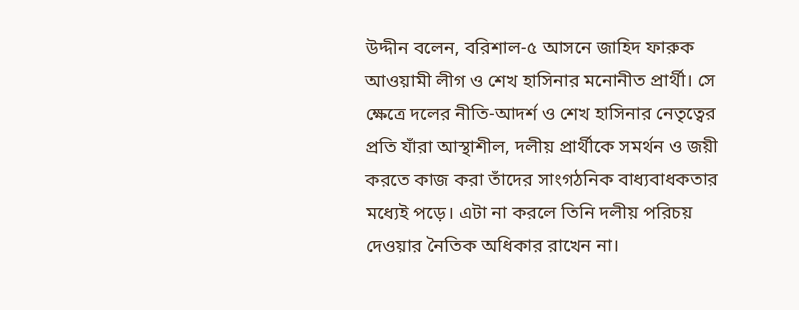উদ্দীন বলেন, বরিশাল-৫ আসনে জাহিদ ফারুক আওয়ামী লীগ ও শেখ হাসিনার মনোনীত প্রার্থী। সে ক্ষেত্রে দলের নীতি-আদর্শ ও শেখ হাসিনার নেতৃত্বের প্রতি যাঁরা আস্থাশীল, দলীয় প্রার্থীকে সমর্থন ও জয়ী করতে কাজ করা তাঁদের সাংগঠনিক বাধ্যবাধকতার মধ্যেই পড়ে। এটা না করলে তিনি দলীয় পরিচয় দেওয়ার নৈতিক অধিকার রাখেন না।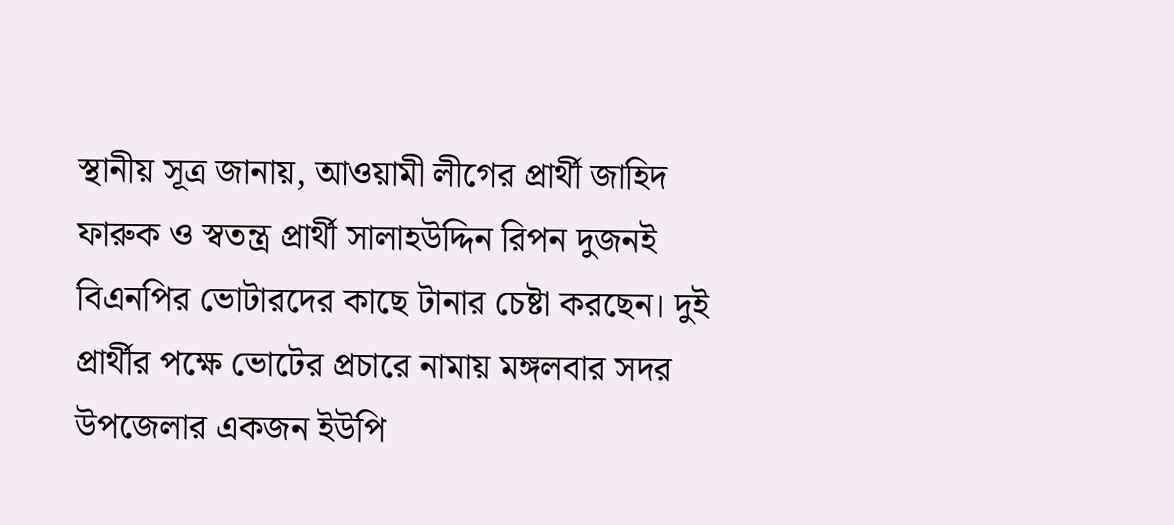স্থানীয় সূত্র জানায়, আওয়ামী লীগের প্রার্থী জাহিদ ফারুক ও স্বতন্ত্র প্রার্থী সালাহউদ্দিন রিপন দুজনই বিএনপির ভোটারদের কাছে টানার চেষ্টা করছেন। দুই প্রার্থীর পক্ষে ভোটের প্রচারে নামায় মঙ্গলবার সদর উপজেলার একজন ইউপি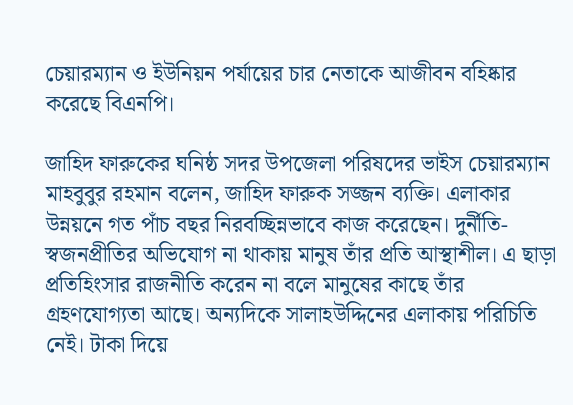চেয়ারম্যান ও ইউনিয়ন পর্যায়ের চার নেতাকে আজীবন বহিষ্কার করেছে বিএনপি।

জাহিদ ফারুকের ঘনিষ্ঠ সদর উপজেলা পরিষদের ভাইস চেয়ারম্যান মাহবুবুর রহমান বলেন, জাহিদ ফারুক সজ্জন ব্যক্তি। এলাকার উন্নয়নে গত পাঁচ বছর নিরবচ্ছিন্নভাবে কাজ করেছেন। দুর্নীতি-স্বজনপ্রীতির অভিযোগ না থাকায় মানুষ তাঁর প্রতি আস্থাশীল। এ ছাড়া প্রতিহিংসার রাজনীতি করেন না বলে মানুষের কাছে তাঁর গ্রহণযোগ্যতা আছে। অন্যদিকে সালাহউদ্দিনের এলাকায় পরিচিতি নেই। টাকা দিয়ে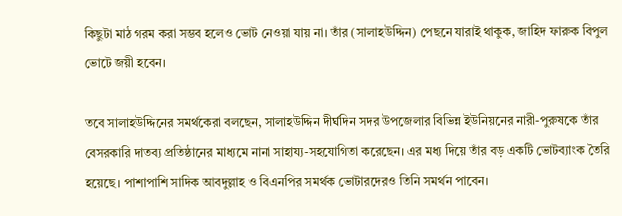কিছুটা মাঠ গরম করা সম্ভব হলেও ভোট নেওয়া যায় না। তাঁর (সালাহউদ্দিন) পেছনে যারাই থাকুক, জাহিদ ফারুক বিপুল ভোটে জয়ী হবেন।

তবে সালাহউদ্দিনের সমর্থকেরা বলছেন, সালাহউদ্দিন দীর্ঘদিন সদর উপজেলার বিভিন্ন ইউনিয়নের নারী-পুরুষকে তাঁর বেসরকারি দাতব্য প্রতিষ্ঠানের মাধ্যমে নানা সাহায্য-সহযোগিতা করেছেন। এর মধ্য দিয়ে তাঁর বড় একটি ভোটব্যাংক তৈরি হয়েছে। পাশাপাশি সাদিক আবদুল্লাহ ও বিএনপির সমর্থক ভোটারদেরও তিনি সমর্থন পাবেন।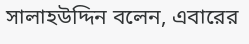সালাহউদ্দিন বলেন, এবারের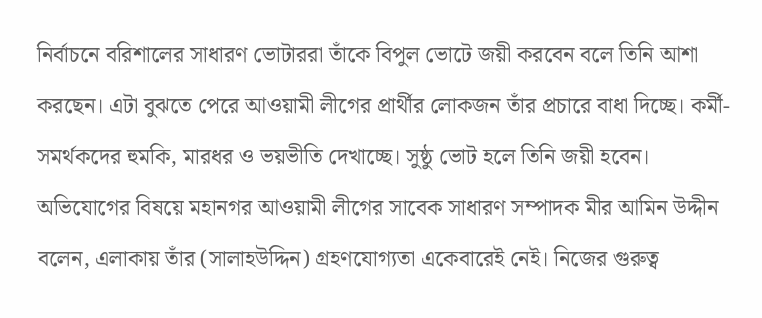নির্বাচনে বরিশালের সাধারণ ভোটাররা তাঁকে বিপুল ভোটে জয়ী করবেন বলে তিনি আশা করছেন। এটা বুঝতে পেরে আওয়ামী লীগের প্রার্থীর লোকজন তাঁর প্রচারে বাধা দিচ্ছে। কর্মী-সমর্থকদের হুমকি, মারধর ও ভয়ভীতি দেখাচ্ছে। সুষ্ঠু ভোট হলে তিনি জয়ী হবেন। অভিযোগের বিষয়ে মহানগর আওয়ামী লীগের সাবেক সাধারণ সম্পাদক মীর আমিন উদ্দীন বলেন, এলাকায় তাঁর (সালাহউদ্দিন) গ্রহণযোগ্যতা একেবারেই নেই। নিজের গুরুত্ব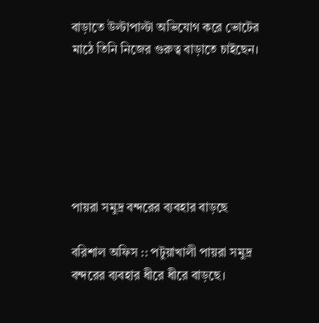বাড়াতে উল্টাপাল্টা অভিযোগ করে ভোটের মাঠে তিনি নিজের গুরুত্ব বাড়াতে চাইছেন।






পায়রা সমুদ্র বন্দরের ব্যবহার বাড়ছে

বরিশাল অফিস :: পটুয়াখালী পায়রা সমুদ্র বন্দরের ব্যবহার ধীরে ধীরে বাড়ছে।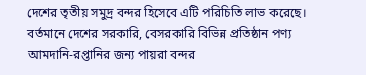দেশের তৃতীয় সমুদ্র বন্দর হিসেবে এটি পরিচিতি লাভ করেছে। বর্তমানে দেশের সরকারি, বেসরকারি বিভিন্ন প্রতিষ্ঠান পণ্য আমদানি-রপ্তানির জন্য পায়রা বন্দর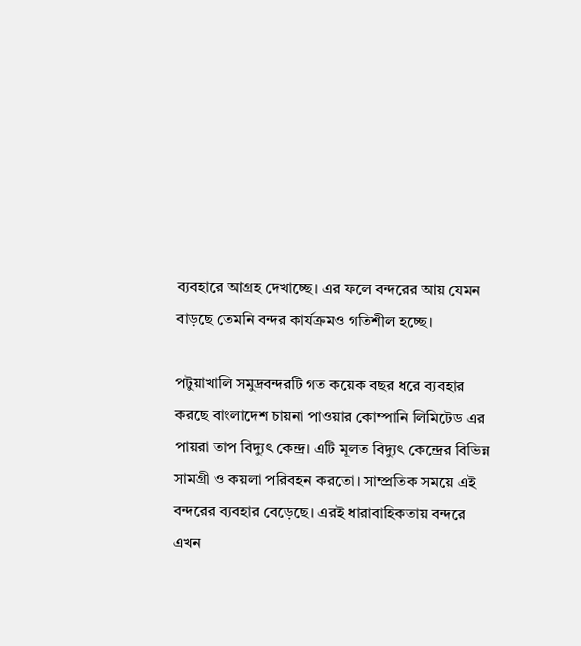ব্যবহারে আগ্রহ দেখাচ্ছে। এর ফলে বন্দরের আয় যেমন বাড়ছে তেমনি বন্দর কার্যক্রমও গতিশীল হচ্ছে।

পটুয়াখালি সমুদ্রবন্দরটি গত কয়েক বছর ধরে ব্যবহার করছে বাংলাদেশ চায়না পাওয়ার কোম্পানি লিমিটেড এর পায়রা তাপ বিদ্যুৎ কেন্দ্র। এটি মূলত বিদ্যুৎ কেন্দ্রের বিভিন্ন সামগ্রী ও কয়লা পরিবহন করতো। সাম্প্রতিক সময়ে এই বন্দরের ব্যবহার বেড়েছে। এরই ধারাবাহিকতায় বন্দরে এখন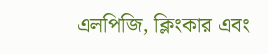এলপিজি, ক্লিংকার এবং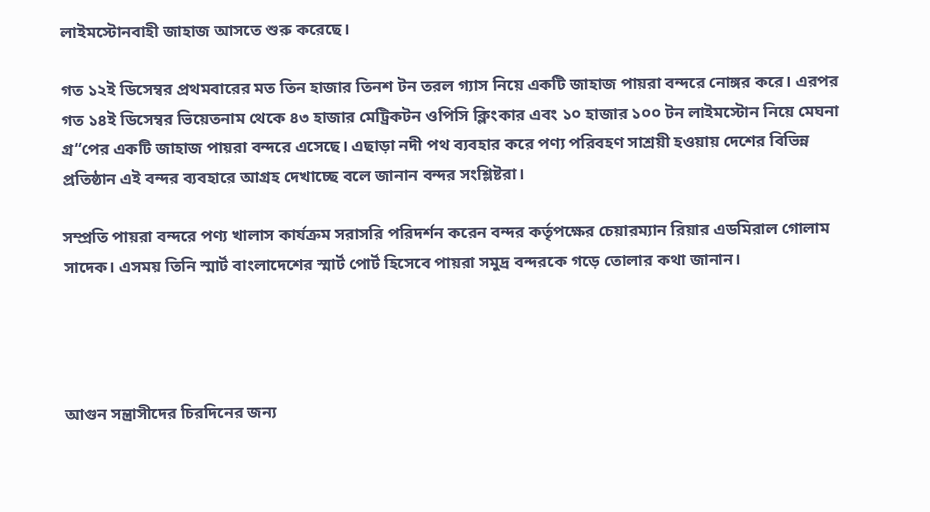লাইমস্টোনবাহী জাহাজ আসতে শুরু করেছে।

গত ১২ই ডিসেম্বর প্রথমবারের মত তিন হাজার তিনশ টন তরল গ্যাস নিয়ে একটি জাহাজ পায়রা বন্দরে নোঙ্গর করে। এরপর গত ১৪ই ডিসেম্বর ভিয়েতনাম থেকে ৪৩ হাজার মেট্রিকটন ওপিসি ক্লিংকার এবং ১০ হাজার ১০০ টন লাইমস্টোন নিয়ে মেঘনা গ্র“পের একটি জাহাজ পায়রা বন্দরে এসেছে। এছাড়া নদী পথ ব্যবহার করে পণ্য পরিবহণ সাশ্রয়ী হওয়ায় দেশের বিভিন্ন প্রতিষ্ঠান এই বন্দর ব্যবহারে আগ্রহ দেখাচ্ছে বলে জানান বন্দর সংশ্লিষ্টরা।

সম্প্রতি পায়রা বন্দরে পণ্য খালাস কার্যক্রম সরাসরি পরিদর্শন করেন বন্দর কর্তৃপক্ষের চেয়ারম্যান রিয়ার এডমিরাল গোলাম সাদেক। এসময় তিনি স্মার্ট বাংলাদেশের স্মার্ট পোর্ট হিসেবে পায়রা সমুদ্র বন্দরকে গড়ে তোলার কথা জানান।




আগুন সন্ত্রাসীদের চিরদিনের জন্য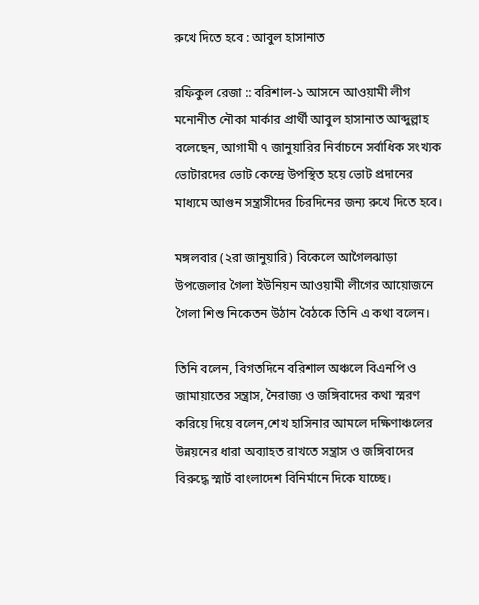রুখে দিতে হবে : আবুল হাসানাত

রফিকুল রেজা :: বরিশাল-১ আসনে আওয়ামী লীগ মনোনীত নৌকা মার্কার প্রার্থী আবুল হাসানাত আব্দুল্লাহ বলেছেন, আগামী ৭ জানুয়ারির নির্বাচনে সর্বাধিক সংখ্যক ভোটারদের ভোট কেন্দ্রে উপস্থিত হয়ে ভোট প্রদানের মাধ্যমে আগুন সন্ত্রাসীদের চিরদিনের জন্য রুখে দিতে হবে।

মঙ্গলবার (২রা জানুয়ারি) বিকেলে আগৈলঝাড়া উপজেলার গৈলা ইউনিয়ন আওয়ামী লীগের আয়োজনে গৈলা শিশু নিকেতন উঠান বৈঠকে তিনি এ কথা বলেন।

তিনি বলেন, বিগতদিনে বরিশাল অঞ্চলে বিএনপি ও জামায়াতের সন্ত্রাস, নৈরাজ্য ও জঙ্গিবাদের কথা স্মরণ করিয়ে দিয়ে বলেন,শেখ হাসিনার আমলে দক্ষিণাঞ্চলের উন্নয়নের ধারা অব্যাহত রাখতে সন্ত্রাস ও জঙ্গিবাদের বিরুদ্ধে স্মার্ট বাংলাদেশ বিনির্মানে দিকে যাচ্ছে।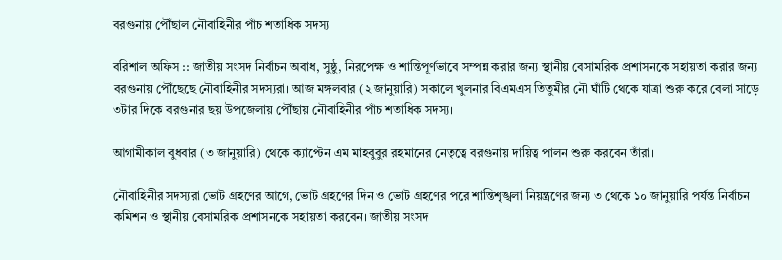বরগুনায় পৌঁছাল নৌবাহিনীর পাঁচ শতাধিক সদস্য

বরিশাল অফিস :: জাতীয় সংসদ নির্বাচন অবাধ, সুষ্ঠু, নিরপেক্ষ ও শান্তিপূর্ণভাবে সম্পন্ন করার জন্য স্থানীয় বেসামরিক প্রশাসনকে সহায়তা করার জন্য বরগুনায় পৌঁছেছে নৌবাহিনীর সদস্যরা। আজ মঙ্গলবার (২ জানুয়ারি) সকালে খুলনার বিএমএস তিতুমীর নৌ ঘাঁটি থেকে যাত্রা শুরু করে বেলা সাড়ে ৩টার দিকে বরগুনার ছয় উপজেলায় পৌঁছায় নৌবাহিনীর পাঁচ শতাধিক সদস্য।

আগামীকাল বুধবার (৩ জানুয়ারি) থেকে ক্যাপ্টেন এম মাহবুবুর রহমানের নেতৃত্বে বরগুনায় দায়িত্ব পালন শুরু করবেন তাঁরা।

নৌবাহিনীর সদস্যরা ভোট গ্রহণের আগে, ভোট গ্রহণের দিন ও ভোট গ্রহণের পরে শান্তিশৃঙ্খলা নিয়ন্ত্রণের জন্য ৩ থেকে ১০ জানুয়ারি পর্যন্ত নির্বাচন কমিশন ও স্থানীয় বেসামরিক প্রশাসনকে সহায়তা করবেন। জাতীয় সংসদ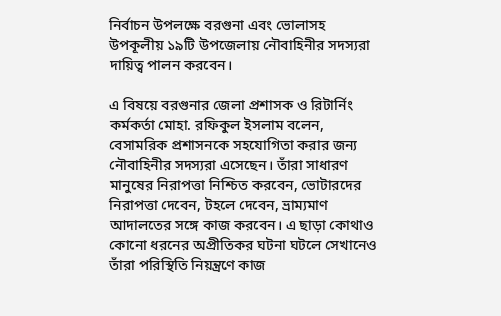নির্বাচন উপলক্ষে বরগুনা এবং ভোলাসহ উপকূলীয় ১৯টি উপজেলায় নৌবাহিনীর সদস্যরা দায়িত্ব পালন করবেন।

এ বিষয়ে বরগুনার জেলা প্রশাসক ও রিটার্নিং কর্মকর্তা মোহা. রফিকুল ইসলাম বলেন, বেসামরিক প্রশাসনকে সহযোগিতা করার জন্য নৌবাহিনীর সদস্যরা এসেছেন। তাঁরা সাধারণ মানুষের নিরাপত্তা নিশ্চিত করবেন, ভোটারদের নিরাপত্তা দেবেন, টহলে দেবেন, ভ্রাম্যমাণ আদালতের সঙ্গে কাজ করবেন। এ ছাড়া কোথাও কোনো ধরনের অপ্রীতিকর ঘটনা ঘটলে সেখানেও তাঁরা পরিস্থিতি নিয়ন্ত্রণে কাজ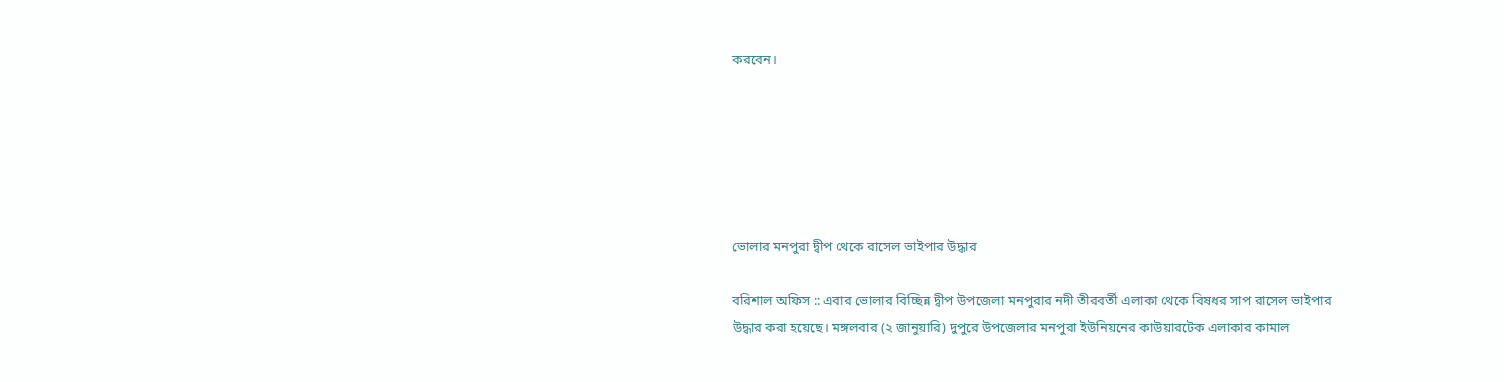করবেন।






ভোলার মনপুরা দ্বীপ থেকে রাসেল ভাইপার উদ্ধার

বরিশাল অফিস :: এবার ভোলার বিচ্ছিন্ন দ্বীপ উপজেলা মনপুরার নদী তীরবর্তী এলাকা থেকে বিষধর সাপ রাসেল ভাইপার উদ্ধার করা হয়েছে। মঙ্গলবার (২ জানুয়ারি) দুপুরে উপজেলার মনপুরা ইউনিয়নের কাউয়ারটেক এলাকার কামাল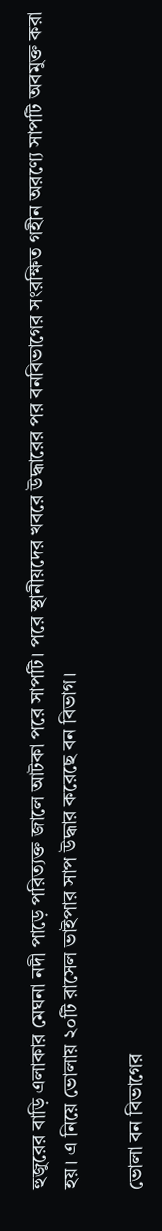হুজুরের বাড়ি এলাকার মেঘনা নদী পাড়ে পরিত্যক্ত জালে আটকা পরে সাপটি। পরে স্থানীয়দের খবরে উদ্ধারের পর বনবিভাগের সংরক্ষিত গহীন অরণ্যে সাপটি অবমুক্ত করা হয়। এ নিয়ে ভোলায় ২০টি রাসেল ভাইপার সাপ উদ্ধার করেছে বন বিভাগ।

ভোলা বন বিভাগের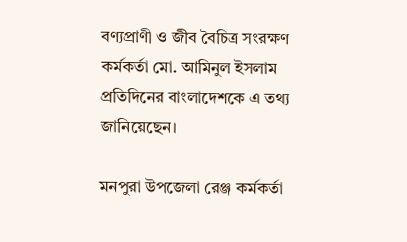বণ্যপ্রাণী ও জীব বৈচিত্র সংরক্ষণ কর্মকর্তা মো. আমিনুল ইসলাম প্রতিদিনের বাংলাদেশকে এ তথ্য জানিয়েছেন।

মনপুরা উপজেলা রেঞ্জ কর্মকর্তা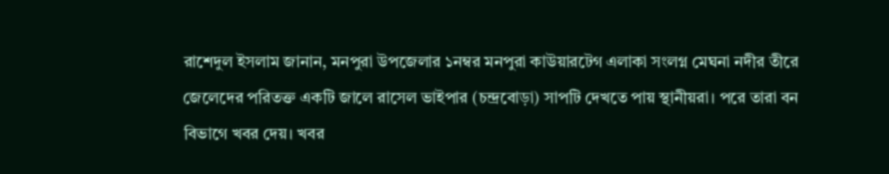রাশেদুল ইসলাম জানান, মনপুরা উপজেলার ১নম্বর মনপুরা কাউয়ারটেগ এলাকা সংলগ্ন মেঘনা নদীর তীরে জেলেদের পরিতক্ত একটি জালে রাসেল ভাইপার (চন্দ্রবোড়া) সাপটি দেখতে পায় স্থানীয়রা। পরে তারা বন বিভাগে খবর দেয়। খবর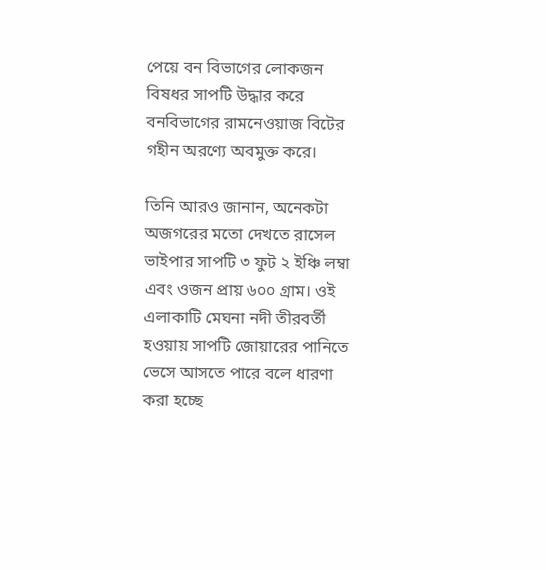পেয়ে বন বিভাগের লোকজন বিষধর সাপটি উদ্ধার করে বনবিভাগের রামনেওয়াজ বিটের গহীন অরণ্যে অবমুক্ত করে।

তিনি আরও জানান, অনেকটা অজগরের মতো দেখতে রাসেল ভাইপার সাপটি ৩ ফুট ২ ইঞ্চি লম্বা এবং ওজন প্রায় ৬০০ গ্রাম। ওই এলাকাটি মেঘনা নদী তীরবর্তী হওয়ায় সাপটি জোয়ারের পানিতে ভেসে আসতে পারে বলে ধারণা করা হচ্ছে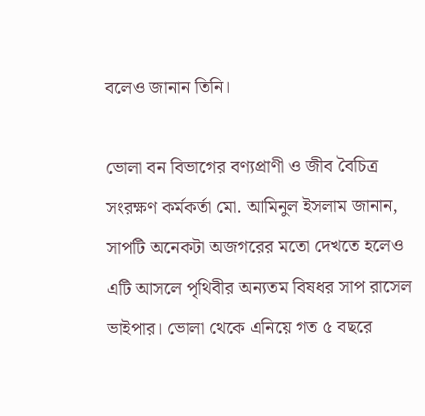বলেও জানান তিনি।

ভোলা বন বিভাগের বণ্যপ্রাণী ও জীব বৈচিত্র সংরক্ষণ কর্মকর্তা মো. আমিনুল ইসলাম জানান, সাপটি অনেকটা অজগরের মতো দেখতে হলেও এটি আসলে পৃথিবীর অন্যতম বিষধর সাপ রাসেল ভাইপার। ভোলা থেকে এনিয়ে গত ৫ বছরে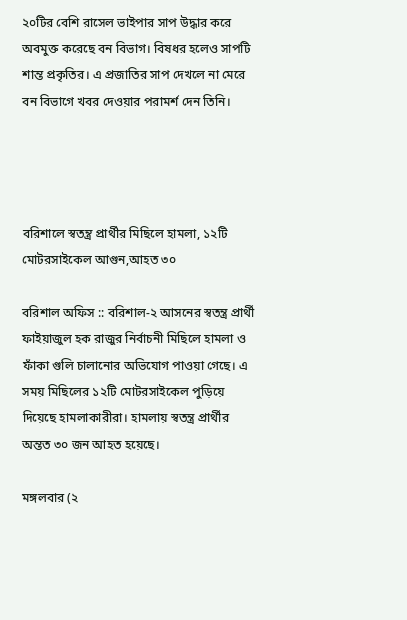২০টির বেশি রাসেল ভাইপার সাপ উদ্ধার করে অবমুক্ত করেছে বন বিভাগ। বিষধর হলেও সাপটি শান্ত প্রকৃতির। এ প্রজাতির সাপ দেখলে না মেরে বন বিভাগে খবর দেওয়ার পরামর্শ দেন তিনি।




বরিশালে স্বতন্ত্র প্রার্থীর মিছিলে হামলা, ১২টি মোটরসাইকেল আগুন,আহত ৩০

বরিশাল অফিস :: বরিশাল-২ আসনের স্বতন্ত্র প্রার্থী ফাইয়াজুল হক রাজুর নির্বাচনী মিছিলে হামলা ও ফাঁকা গুলি চালানোর অভিযোগ পাওয়া গেছে। এ সময় মিছিলের ১২টি মোটরসাইকেল পুড়িয়ে দিয়েছে হামলাকারীরা। হামলায় স্বতন্ত্র প্রার্থীর অন্তত ৩০ জন আহত হয়েছে।

মঙ্গলবার (২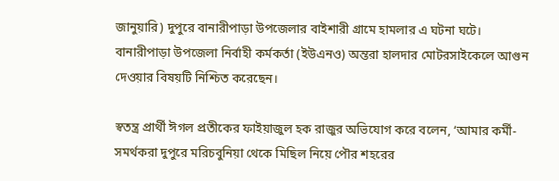জানুয়ারি) দুপুরে বানারীপাড়া উপজেলার বাইশারী গ্রামে হামলার এ ঘটনা ঘটে। বানারীপাড়া উপজেলা নির্বাহী কর্মকর্তা (ইউএনও) অন্তরা হালদার মোটরসাইকেলে আগুন দেওয়ার বিষয়টি নিশ্চিত করেছেন।

স্বতন্ত্র প্রার্থী ঈগল প্রতীকের ফাইয়াজুল হক রাজুর অভিযোগ করে বলেন, ‘আমার কর্মী-সমর্থকরা দুপুরে মরিচবুনিয়া থেকে মিছিল নিয়ে পৌর শহরের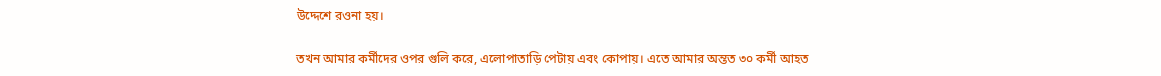উদ্দেশে রওনা হয়।

তখন আমার কর্মীদের ওপর গুলি করে, এলোপাতাড়ি পেটায় এবং কোপায়। এতে আমার অন্তত ৩০ কর্মী আহত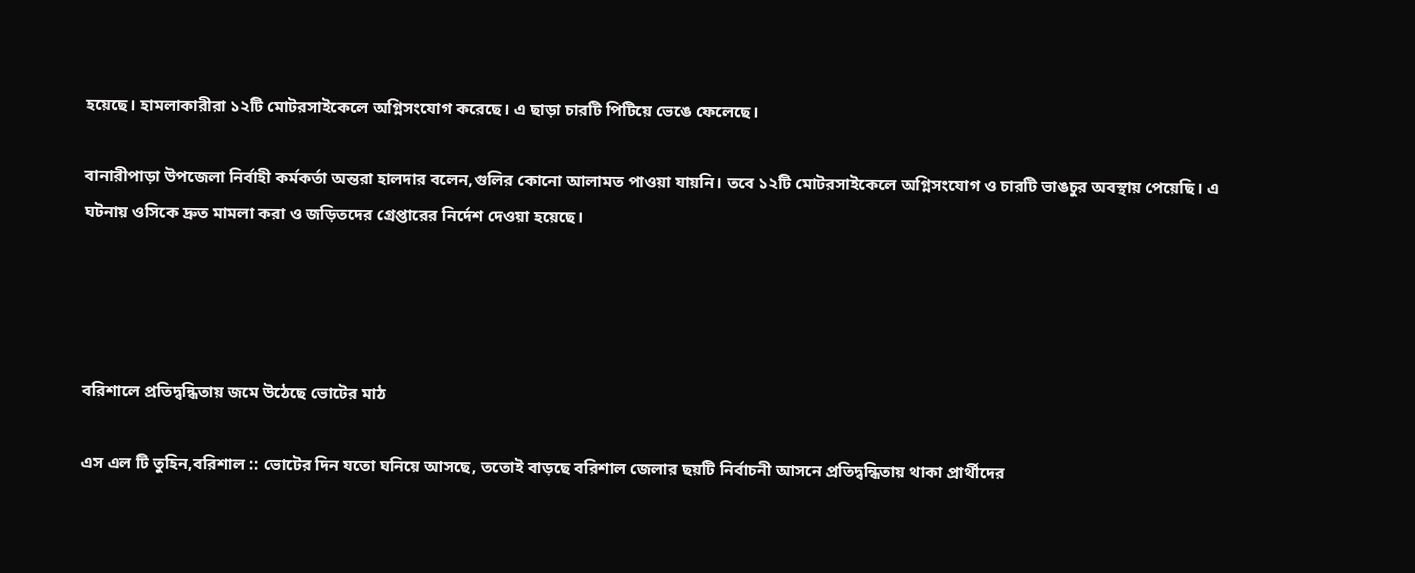হয়েছে। হামলাকারীরা ১২টি মোটরসাইকেলে অগ্নিসংযোগ করেছে। এ ছাড়া চারটি পিটিয়ে ভেঙে ফেলেছে।

বানারীপাড়া উপজেলা নির্বাহী কর্মকর্তা অন্তরা হালদার বলেন,গুলির কোনো আলামত পাওয়া যায়নি। তবে ১২টি মোটরসাইকেলে অগ্নিসংযোগ ও চারটি ভাঙচুর অবস্থায় পেয়েছি। এ ঘটনায় ওসিকে দ্রুত মামলা করা ও জড়িতদের গ্রেপ্তারের নির্দেশ দেওয়া হয়েছে।




বরিশালে প্রতিদ্বন্ধিতায় জমে উঠেছে ভোটের মাঠ

এস এল টি তুহিন,বরিশাল :: ভোটের দিন যতো ঘনিয়ে আসছে, ততোই বাড়ছে বরিশাল জেলার ছয়টি নির্বাচনী আসনে প্রতিদ্বন্ধিতায় থাকা প্রার্থীদের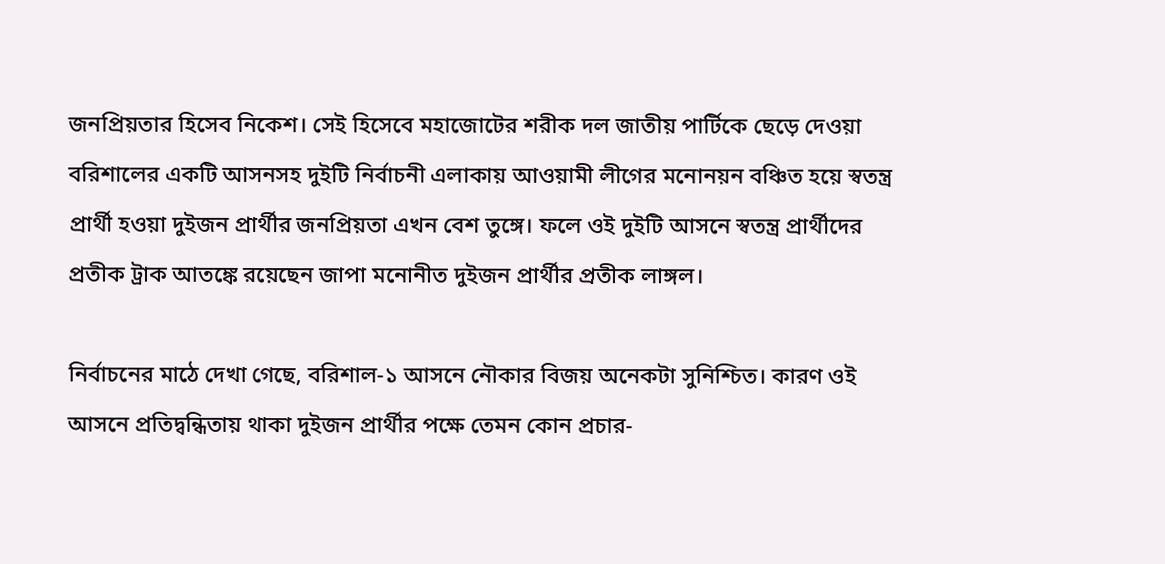জনপ্রিয়তার হিসেব নিকেশ। সেই হিসেবে মহাজোটের শরীক দল জাতীয় পার্টিকে ছেড়ে দেওয়া বরিশালের একটি আসনসহ দুইটি নির্বাচনী এলাকায় আওয়ামী লীগের মনোনয়ন বঞ্চিত হয়ে স্বতন্ত্র প্রার্থী হওয়া দুইজন প্রার্থীর জনপ্রিয়তা এখন বেশ তুঙ্গে। ফলে ওই দুইটি আসনে স্বতন্ত্র প্রার্থীদের প্রতীক ট্রাক আতঙ্কে রয়েছেন জাপা মনোনীত দুইজন প্রার্থীর প্রতীক লাঙ্গল।

নির্বাচনের মাঠে দেখা গেছে, বরিশাল-১ আসনে নৌকার বিজয় অনেকটা সুনিশ্চিত। কারণ ওই আসনে প্রতিদ্বন্ধিতায় থাকা দুইজন প্রার্থীর পক্ষে তেমন কোন প্রচার-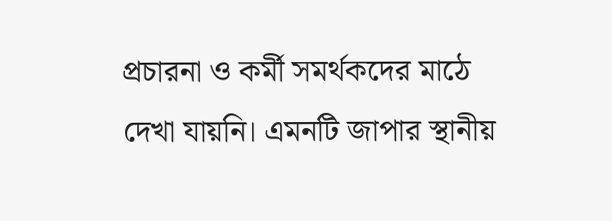প্রচারনা ও কর্মী সমর্থকদের মাঠে দেখা যায়নি। এমনটি জাপার স্থানীয়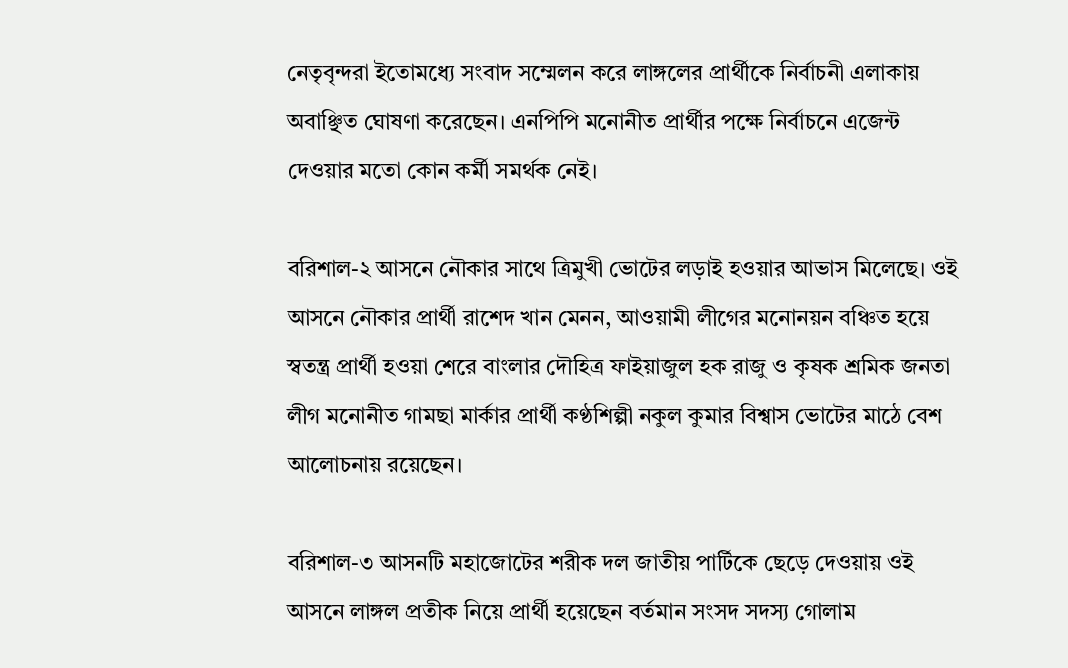নেতৃবৃন্দরা ইতোমধ্যে সংবাদ সম্মেলন করে লাঙ্গলের প্রার্থীকে নির্বাচনী এলাকায় অবাঞ্ছিত ঘোষণা করেছেন। এনপিপি মনোনীত প্রার্থীর পক্ষে নির্বাচনে এজেন্ট দেওয়ার মতো কোন কর্মী সমর্থক নেই।

বরিশাল-২ আসনে নৌকার সাথে ত্রিমুখী ভোটের লড়াই হওয়ার আভাস মিলেছে। ওই আসনে নৌকার প্রার্থী রাশেদ খান মেনন, আওয়ামী লীগের মনোনয়ন বঞ্চিত হয়ে স্বতন্ত্র প্রার্থী হওয়া শেরে বাংলার দৌহিত্র ফাইয়াজুল হক রাজু ও কৃষক শ্রমিক জনতা লীগ মনোনীত গামছা মার্কার প্রার্থী কণ্ঠশিল্পী নকুল কুমার বিশ্বাস ভোটের মাঠে বেশ আলোচনায় রয়েছেন।

বরিশাল-৩ আসনটি মহাজোটের শরীক দল জাতীয় পার্টিকে ছেড়ে দেওয়ায় ওই আসনে লাঙ্গল প্রতীক নিয়ে প্রার্থী হয়েছেন বর্তমান সংসদ সদস্য গোলাম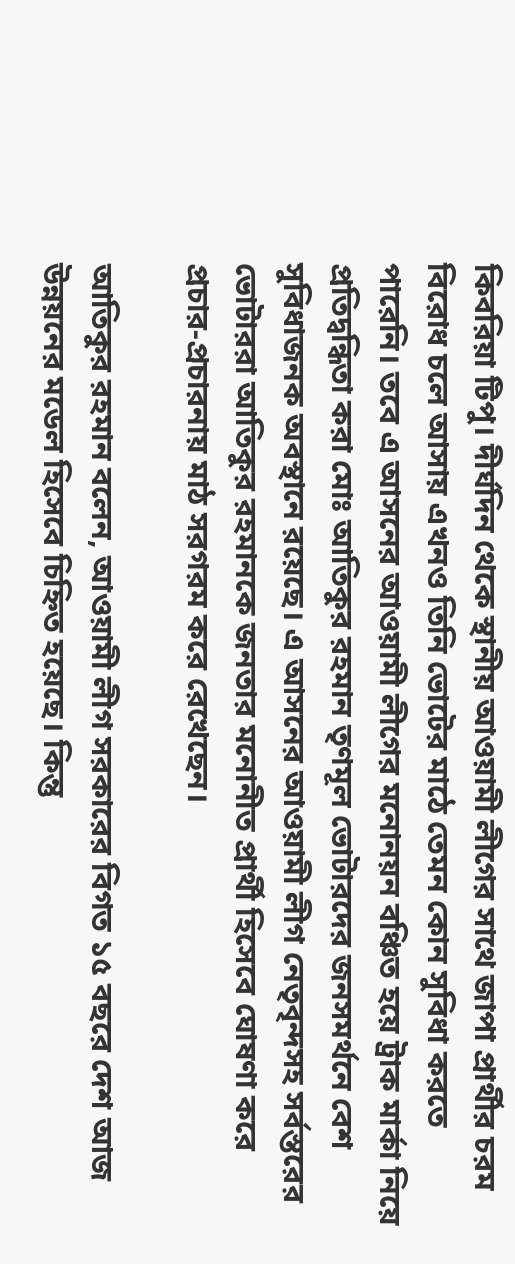কিবরিয়া টিপু। দীর্ঘদিন থেকে স্থানীয় আওয়ামী লীগের সাথে জাপা প্রার্থীর চরম বিরোধ চলে আসায় এখনও তিনি ভোটের মাঠে তেমন কোন সুবিধা করতে পারেনি। তবে এ আসনের আওয়ামী লীগের মনোনয়ন বঞ্চিত হয়ে ট্রাক মার্কা নিয়ে প্রতিদ্বন্ধিতা করা মোঃ আতিকুর রহমান তৃণমূল ভোটারদের জনসমর্থনে বেশ সুবিধাজনক অবস্থানে রয়েছে। এ আসনের আওয়ামী লীগ নেতৃবৃন্দসহ সর্বস্তরের ভোটাররা আতিকুর রহমানকে জনতার মনোনীত প্রার্থী হিসেবে ঘোষণা করে প্রচার-প্রচারনায় মাঠ সরগরম করে রেখেছেন।

আতিকুর রহমান বলেন, আওয়ামী লীগ সরকারের বিগত ১৫ বছরে দেশ আজ উন্নয়নের মডেল হিসেবে চিহ্নিত হয়েছে। কিন্তু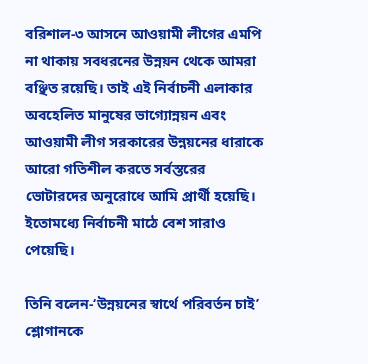বরিশাল-৩ আসনে আওয়ামী লীগের এমপি না থাকায় সবধরনের উন্নয়ন থেকে আমরা বঞ্ছিত রয়েছি। তাই এই নির্বাচনী এলাকার অবহেলিত মানুষের ভাগ্যোন্নয়ন এবং আওয়ামী লীগ সরকারের উন্নয়নের ধারাকে আরো গতিশীল করতে সর্বস্তরের ভোটারদের অনুরোধে আমি প্রার্থী হয়েছি। ইতোমধ্যে নির্বাচনী মাঠে বেশ সারাও পেয়েছি।

তিনি বলেন-‘উন্নয়নের স্বার্থে পরিবর্তন চাই’ শ্লোগানকে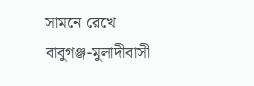সামনে রেখে বাবুগঞ্জ-মুলাদীবাসী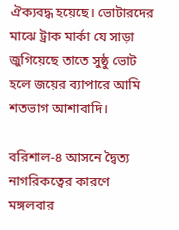ঐক্যবদ্ধ হয়েছে। ভোটারদের মাঝে ট্রাক মার্কা যে সাড়া জুগিয়েছে তাতে সুষ্ঠু ভোট হলে জয়ের ব্যাপারে আমি শতভাগ আশাবাদি।

বরিশাল-৪ আসনে দ্বৈত্য নাগরিকত্বের কারণে মঙ্গলবার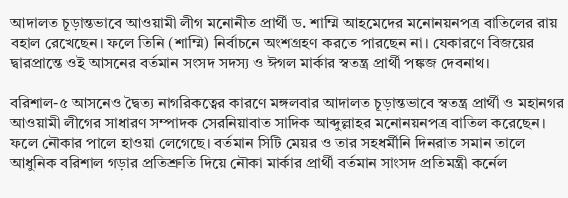আদালত চূড়ান্তভাবে আওয়ামী লীগ মনোনীত প্রার্থী ড. শাম্মি আহমেদের মনোনয়নপত্র বাতিলের রায় বহাল রেখেছেন। ফলে তিনি (শাম্মি) নির্বাচনে অংশগ্রহণ করতে পারছেন না। যেকারণে বিজয়ের দ্বারপ্রান্তে ওই আসনের বর্তমান সংসদ সদস্য ও ঈগল মার্কার স্বতন্ত্র প্রার্থী পঙ্কজ দেবনাথ।

বরিশাল-৫ আসনেও দ্বৈত্য নাগরিকত্বের কারণে মঙ্গলবার আদালত চূড়ান্তভাবে স্বতন্ত্র প্রার্থী ও মহানগর আওয়ামী লীগের সাধারণ সম্পাদক সেরনিয়াবাত সাদিক আব্দুল্লাহর মনোনয়নপত্র বাতিল করেছেন। ফলে নৌকার পালে হাওয়া লেগেছে। বর্তমান সিটি মেয়র ও তার সহধর্মীনি দিনরাত সমান তালে আধুনিক বরিশাল গড়ার প্রতিশ্রুতি দিয়ে নৌকা মার্কার প্রার্থী বর্তমান সাংসদ প্রতিমন্ত্রী কর্নেল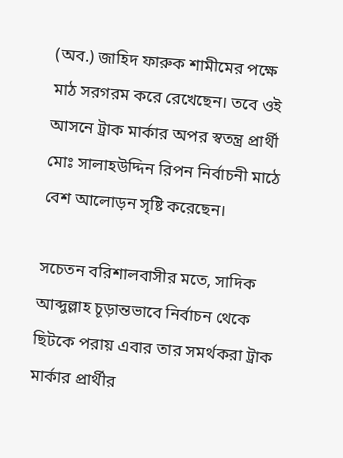(অব.) জাহিদ ফারুক শামীমের পক্ষে মাঠ সরগরম করে রেখেছেন। তবে ওই আসনে ট্রাক মার্কার অপর স্বতন্ত্র প্রার্থী মোঃ সালাহউদ্দিন রিপন নির্বাচনী মাঠে বেশ আলোড়ন সৃষ্টি করেছেন।

সচেতন বরিশালবাসীর মতে, সাদিক আব্দুল্লাহ চূড়ান্তভাবে নির্বাচন থেকে ছিটকে পরায় এবার তার সমর্থকরা ট্রাক মার্কার প্রার্থীর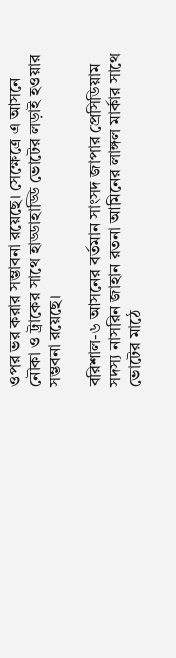ওপর ভর করার সম্ভাবনা রয়েছে। সেক্ষেত্রে এ আসনে নৌকা ও ট্রাকের সাথে হাড্ডাহাড্ডি ভোটের লড়াই হওয়ার সম্ভবনা রয়েছে।

বরিশাল-৬ আসনের বর্তমান সাংসদ জাপার প্রেসিডিয়াম সদস্য নাসরিন জাহান রতনা আমিনের লাঙ্গল মার্কার সাথে ভোটের মাঠে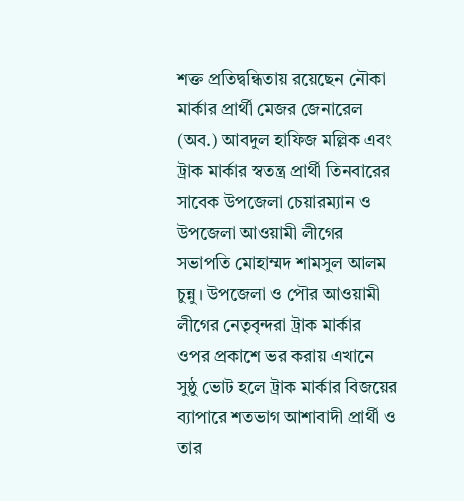শক্ত প্রতিদ্বন্ধিতায় রয়েছেন নৌকা মার্কার প্রার্থী মেজর জেনারেল (অব.) আবদুল হাফিজ মল্লিক এবং ট্রাক মার্কার স্বতন্ত্র প্রার্থী তিনবারের সাবেক উপজেলা চেয়ারম্যান ও উপজেলা আওয়ামী লীগের সভাপতি মোহাম্মদ শামসুল আলম চুন্নু। উপজেলা ও পৌর আওয়ামী লীগের নেতৃবৃন্দরা ট্রাক মার্কার ওপর প্রকাশে ভর করায় এখানে সুষ্ঠু ভোট হলে ট্রাক মার্কার বিজয়ের ব্যাপারে শতভাগ আশাবাদী প্রার্থী ও তার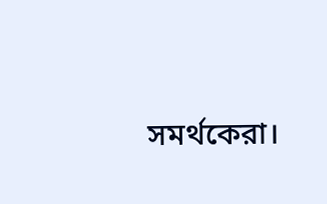সমর্থকেরা।